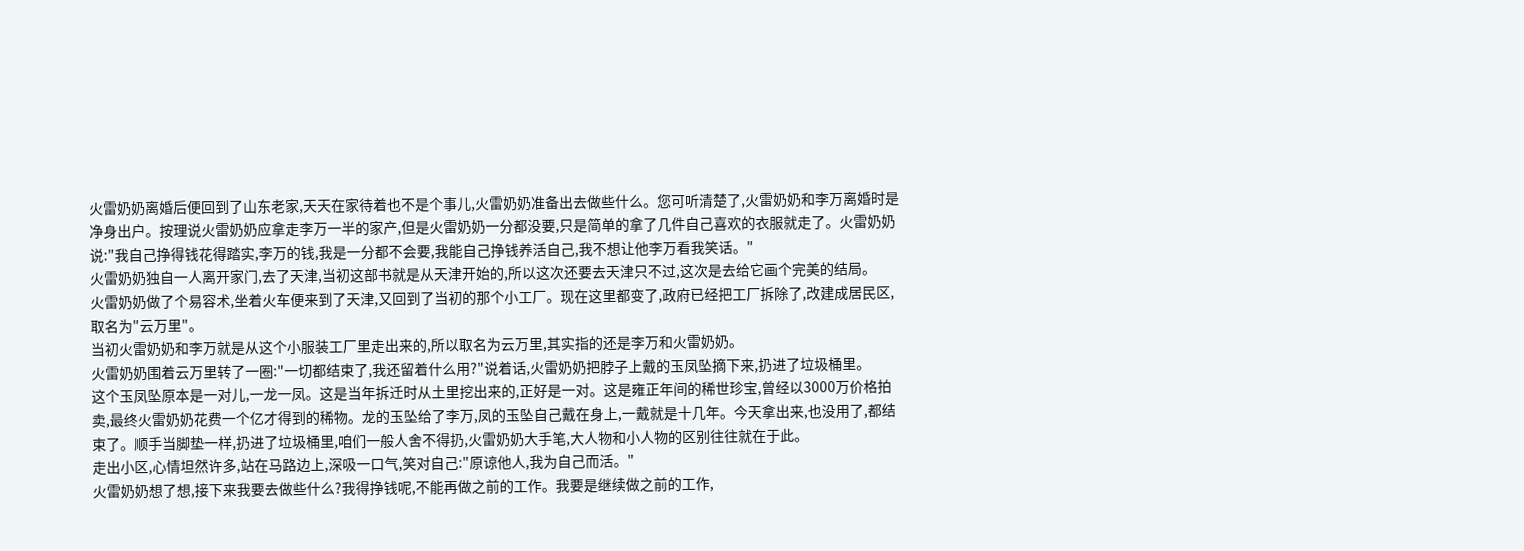火雷奶奶离婚后便回到了山东老家,天天在家待着也不是个事儿,火雷奶奶准备出去做些什么。您可听清楚了,火雷奶奶和李万离婚时是净身出户。按理说火雷奶奶应拿走李万一半的家产,但是火雷奶奶一分都没要,只是简单的拿了几件自己喜欢的衣服就走了。火雷奶奶说:"我自己挣得钱花得踏实,李万的钱,我是一分都不会要,我能自己挣钱养活自己,我不想让他李万看我笑话。"
火雷奶奶独自一人离开家门,去了天津,当初这部书就是从天津开始的,所以这次还要去天津只不过,这次是去给它画个完美的结局。
火雷奶奶做了个易容术,坐着火车便来到了天津,又回到了当初的那个小工厂。现在这里都变了,政府已经把工厂拆除了,改建成居民区,取名为"云万里"。
当初火雷奶奶和李万就是从这个小服装工厂里走出来的,所以取名为云万里,其实指的还是李万和火雷奶奶。
火雷奶奶围着云万里转了一圈:"一切都结束了,我还留着什么用?"说着话,火雷奶奶把脖子上戴的玉凤坠摘下来,扔进了垃圾桶里。
这个玉凤坠原本是一对儿,一龙一凤。这是当年拆迁时从土里挖出来的,正好是一对。这是雍正年间的稀世珍宝,曾经以3000万价格拍卖,最终火雷奶奶花费一个亿才得到的稀物。龙的玉坠给了李万,凤的玉坠自己戴在身上,一戴就是十几年。今天拿出来,也没用了,都结束了。顺手当脚垫一样,扔进了垃圾桶里,咱们一般人舍不得扔,火雷奶奶大手笔,大人物和小人物的区别往往就在于此。
走出小区,心情坦然许多,站在马路边上,深吸一口气,笑对自己:"原谅他人,我为自己而活。"
火雷奶奶想了想,接下来我要去做些什么?我得挣钱呢,不能再做之前的工作。我要是继续做之前的工作,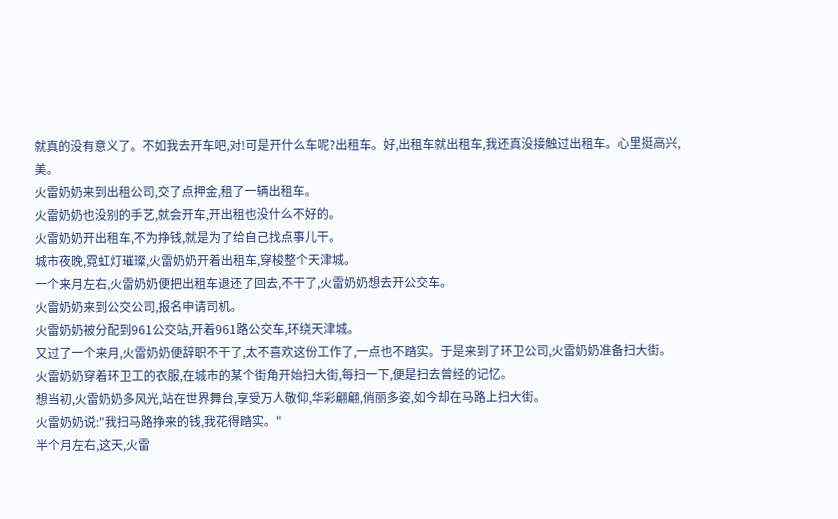就真的没有意义了。不如我去开车吧,对!可是开什么车呢?出租车。好,出租车就出租车,我还真没接触过出租车。心里挺高兴,美。
火雷奶奶来到出租公司,交了点押金,租了一辆出租车。
火雷奶奶也没别的手艺,就会开车,开出租也没什么不好的。
火雷奶奶开出租车,不为挣钱,就是为了给自己找点事儿干。
城市夜晚,霓虹灯璀璨,火雷奶奶开着出租车,穿梭整个天津城。
一个来月左右,火雷奶奶便把出租车退还了回去,不干了,火雷奶奶想去开公交车。
火雷奶奶来到公交公司,报名申请司机。
火雷奶奶被分配到961公交站,开着961路公交车,环绕天津城。
又过了一个来月,火雷奶奶便辞职不干了,太不喜欢这份工作了,一点也不踏实。于是来到了环卫公司,火雷奶奶准备扫大街。
火雷奶奶穿着环卫工的衣服,在城市的某个街角开始扫大街,每扫一下,便是扫去曾经的记忆。
想当初,火雷奶奶多风光,站在世界舞台,享受万人敬仰,华彩翩翩,俏丽多姿,如今却在马路上扫大街。
火雷奶奶说:"我扫马路挣来的钱,我花得踏实。"
半个月左右,这天,火雷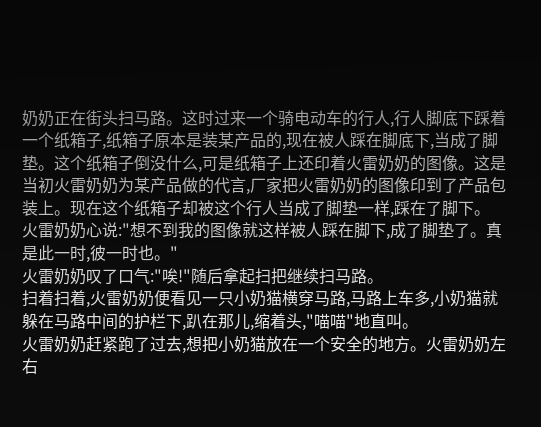奶奶正在街头扫马路。这时过来一个骑电动车的行人,行人脚底下踩着一个纸箱子,纸箱子原本是装某产品的,现在被人踩在脚底下,当成了脚垫。这个纸箱子倒没什么,可是纸箱子上还印着火雷奶奶的图像。这是当初火雷奶奶为某产品做的代言,厂家把火雷奶奶的图像印到了产品包装上。现在这个纸箱子却被这个行人当成了脚垫一样,踩在了脚下。
火雷奶奶心说:"想不到我的图像就这样被人踩在脚下,成了脚垫了。真是此一时,彼一时也。"
火雷奶奶叹了口气:"唉!"随后拿起扫把继续扫马路。
扫着扫着,火雷奶奶便看见一只小奶猫横穿马路,马路上车多,小奶猫就躲在马路中间的护栏下,趴在那儿,缩着头,"喵喵"地直叫。
火雷奶奶赶紧跑了过去,想把小奶猫放在一个安全的地方。火雷奶奶左右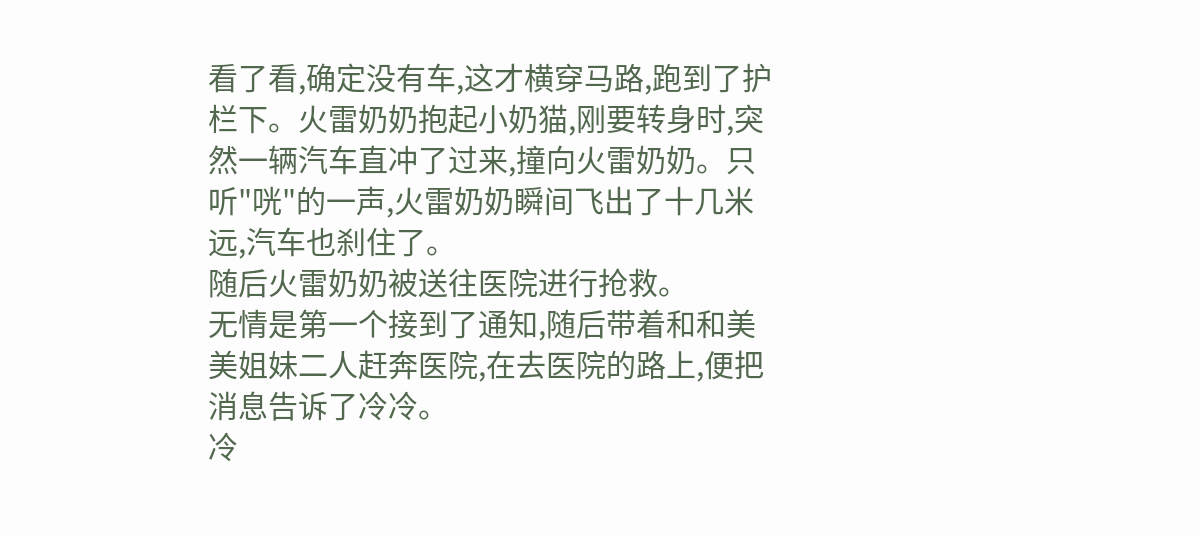看了看,确定没有车,这才横穿马路,跑到了护栏下。火雷奶奶抱起小奶猫,刚要转身时,突然一辆汽车直冲了过来,撞向火雷奶奶。只听"咣"的一声,火雷奶奶瞬间飞出了十几米远,汽车也刹住了。
随后火雷奶奶被送往医院进行抢救。
无情是第一个接到了通知,随后带着和和美美姐妹二人赶奔医院,在去医院的路上,便把消息告诉了冷冷。
冷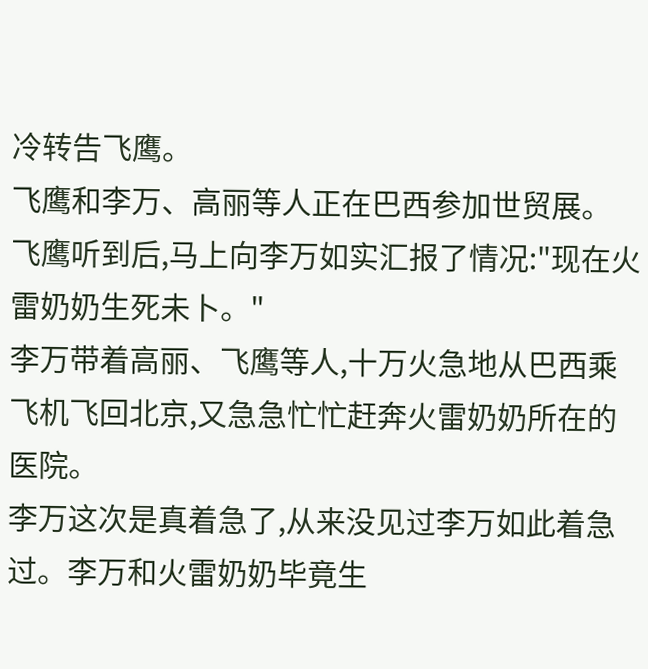冷转告飞鹰。
飞鹰和李万、高丽等人正在巴西参加世贸展。
飞鹰听到后,马上向李万如实汇报了情况:"现在火雷奶奶生死未卜。"
李万带着高丽、飞鹰等人,十万火急地从巴西乘飞机飞回北京,又急急忙忙赶奔火雷奶奶所在的医院。
李万这次是真着急了,从来没见过李万如此着急过。李万和火雷奶奶毕竟生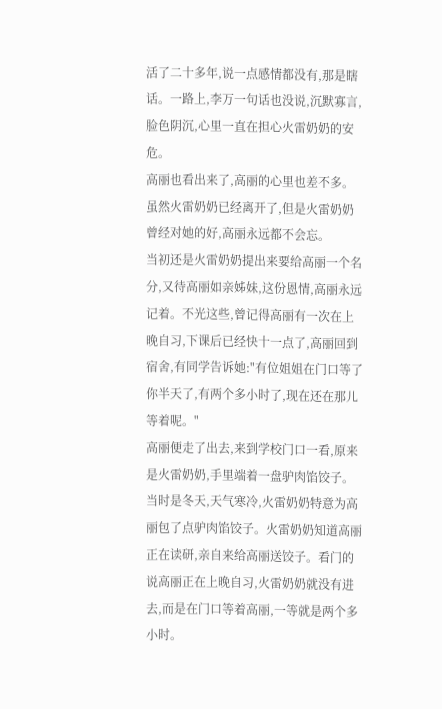活了二十多年,说一点感情都没有,那是瞎话。一路上,李万一句话也没说,沉默寡言,脸色阴沉,心里一直在担心火雷奶奶的安危。
高丽也看出来了,高丽的心里也差不多。虽然火雷奶奶已经离开了,但是火雷奶奶曾经对她的好,高丽永远都不会忘。
当初还是火雷奶奶提出来要给高丽一个名分,又待高丽如亲姊妹,这份恩情,高丽永远记着。不光这些,曾记得高丽有一次在上晚自习,下课后已经快十一点了,高丽回到宿舍,有同学告诉她:"有位姐姐在门口等了你半天了,有两个多小时了,现在还在那儿等着呢。"
高丽便走了出去,来到学校门口一看,原来是火雷奶奶,手里端着一盘驴肉馅饺子。当时是冬天,天气寒冷,火雷奶奶特意为高丽包了点驴肉馅饺子。火雷奶奶知道高丽正在读研,亲自来给高丽送饺子。看门的说高丽正在上晚自习,火雷奶奶就没有进去,而是在门口等着高丽,一等就是两个多小时。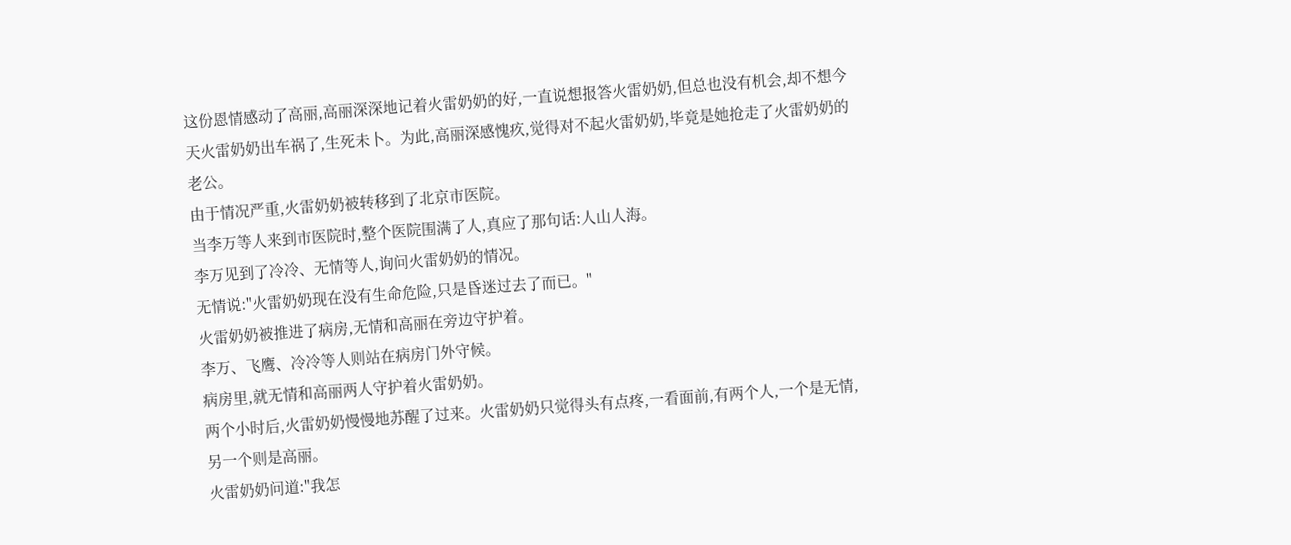这份恩情感动了高丽,高丽深深地记着火雷奶奶的好,一直说想报答火雷奶奶,但总也没有机会,却不想今天火雷奶奶出车祸了,生死未卜。为此,高丽深感愧疚,觉得对不起火雷奶奶,毕竟是她抢走了火雷奶奶的老公。
由于情况严重,火雷奶奶被转移到了北京市医院。
当李万等人来到市医院时,整个医院围满了人,真应了那句话:人山人海。
李万见到了冷冷、无情等人,询问火雷奶奶的情况。
无情说:"火雷奶奶现在没有生命危险,只是昏迷过去了而已。"
火雷奶奶被推进了病房,无情和高丽在旁边守护着。
李万、飞鹰、冷冷等人则站在病房门外守候。
病房里,就无情和高丽两人守护着火雷奶奶。
两个小时后,火雷奶奶慢慢地苏醒了过来。火雷奶奶只觉得头有点疼,一看面前,有两个人,一个是无情,另一个则是高丽。
火雷奶奶问道:"我怎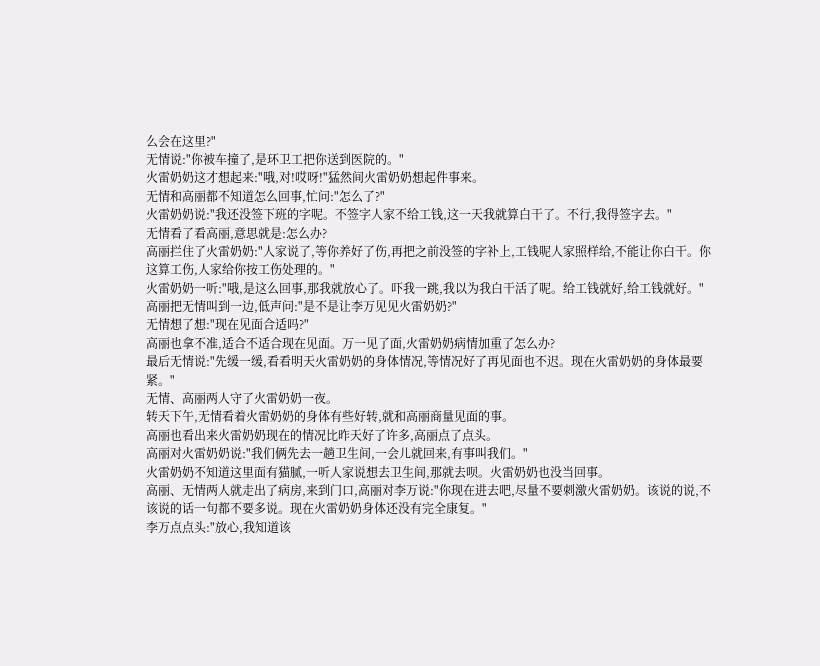么会在这里?"
无情说:"你被车撞了,是环卫工把你送到医院的。"
火雷奶奶这才想起来:"哦,对!哎呀!"猛然间火雷奶奶想起件事来。
无情和高丽都不知道怎么回事,忙问:"怎么了?"
火雷奶奶说:"我还没签下班的字呢。不签字人家不给工钱,这一天我就算白干了。不行,我得签字去。"
无情看了看高丽,意思就是:怎么办?
高丽拦住了火雷奶奶:"人家说了,等你养好了伤,再把之前没签的字补上,工钱呢人家照样给,不能让你白干。你这算工伤,人家给你按工伤处理的。"
火雷奶奶一听:"哦,是这么回事,那我就放心了。吓我一跳,我以为我白干活了呢。给工钱就好,给工钱就好。"
高丽把无情叫到一边,低声问:"是不是让李万见见火雷奶奶?"
无情想了想:"现在见面合适吗?"
高丽也拿不准,适合不适合现在见面。万一见了面,火雷奶奶病情加重了怎么办?
最后无情说:"先缓一缓,看看明天火雷奶奶的身体情况,等情况好了再见面也不迟。现在火雷奶奶的身体最要紧。"
无情、高丽两人守了火雷奶奶一夜。
转天下午,无情看着火雷奶奶的身体有些好转,就和高丽商量见面的事。
高丽也看出来火雷奶奶现在的情况比昨天好了许多,高丽点了点头。
高丽对火雷奶奶说:"我们俩先去一趟卫生间,一会儿就回来,有事叫我们。"
火雷奶奶不知道这里面有猫腻,一听人家说想去卫生间,那就去呗。火雷奶奶也没当回事。
高丽、无情两人就走出了病房,来到门口,高丽对李万说:"你现在进去吧,尽量不要刺激火雷奶奶。该说的说,不该说的话一句都不要多说。现在火雷奶奶身体还没有完全康复。"
李万点点头:"放心,我知道该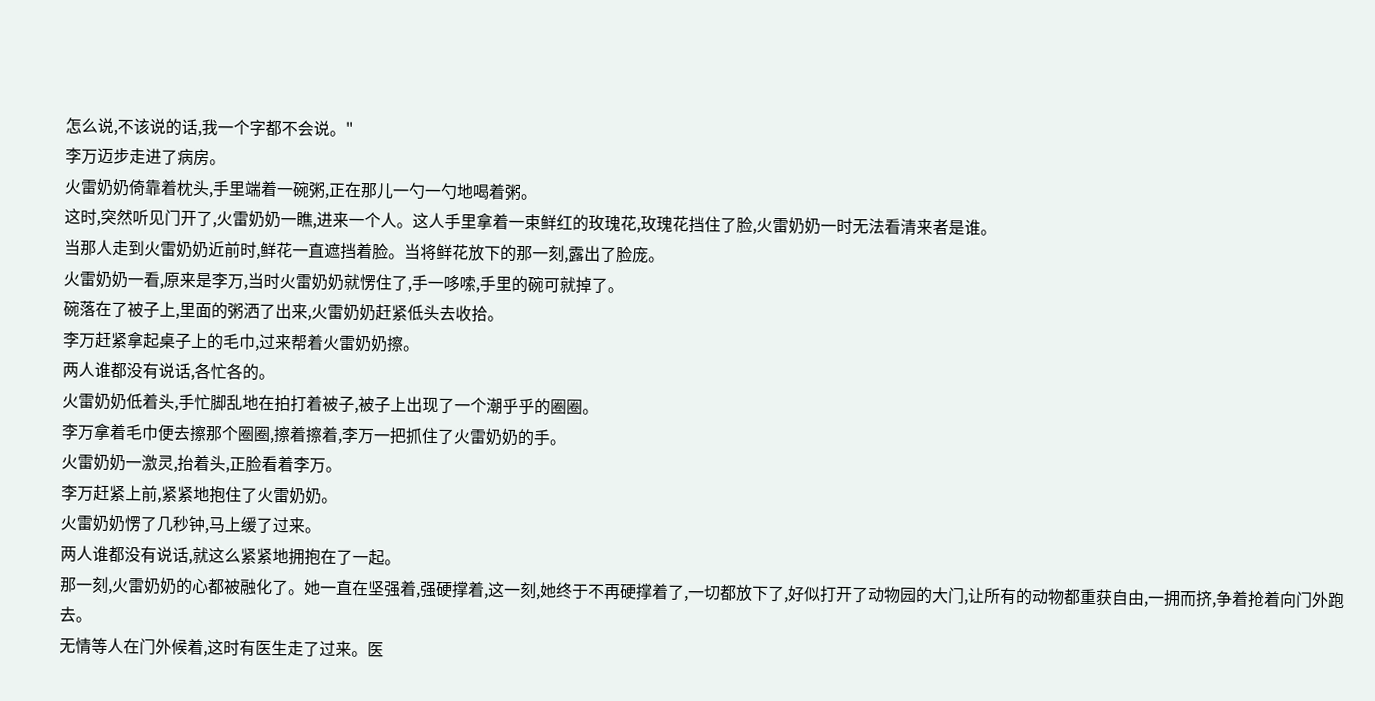怎么说,不该说的话,我一个字都不会说。"
李万迈步走进了病房。
火雷奶奶倚靠着枕头,手里端着一碗粥,正在那儿一勺一勺地喝着粥。
这时,突然听见门开了,火雷奶奶一瞧,进来一个人。这人手里拿着一束鲜红的玫瑰花,玫瑰花挡住了脸,火雷奶奶一时无法看清来者是谁。
当那人走到火雷奶奶近前时,鲜花一直遮挡着脸。当将鲜花放下的那一刻,露出了脸庞。
火雷奶奶一看,原来是李万,当时火雷奶奶就愣住了,手一哆嗦,手里的碗可就掉了。
碗落在了被子上,里面的粥洒了出来,火雷奶奶赶紧低头去收拾。
李万赶紧拿起桌子上的毛巾,过来帮着火雷奶奶擦。
两人谁都没有说话,各忙各的。
火雷奶奶低着头,手忙脚乱地在拍打着被子,被子上出现了一个潮乎乎的圈圈。
李万拿着毛巾便去擦那个圈圈,擦着擦着,李万一把抓住了火雷奶奶的手。
火雷奶奶一激灵,抬着头,正脸看着李万。
李万赶紧上前,紧紧地抱住了火雷奶奶。
火雷奶奶愣了几秒钟,马上缓了过来。
两人谁都没有说话,就这么紧紧地拥抱在了一起。
那一刻,火雷奶奶的心都被融化了。她一直在坚强着,强硬撑着,这一刻,她终于不再硬撑着了,一切都放下了,好似打开了动物园的大门,让所有的动物都重获自由,一拥而挤,争着抢着向门外跑去。
无情等人在门外候着,这时有医生走了过来。医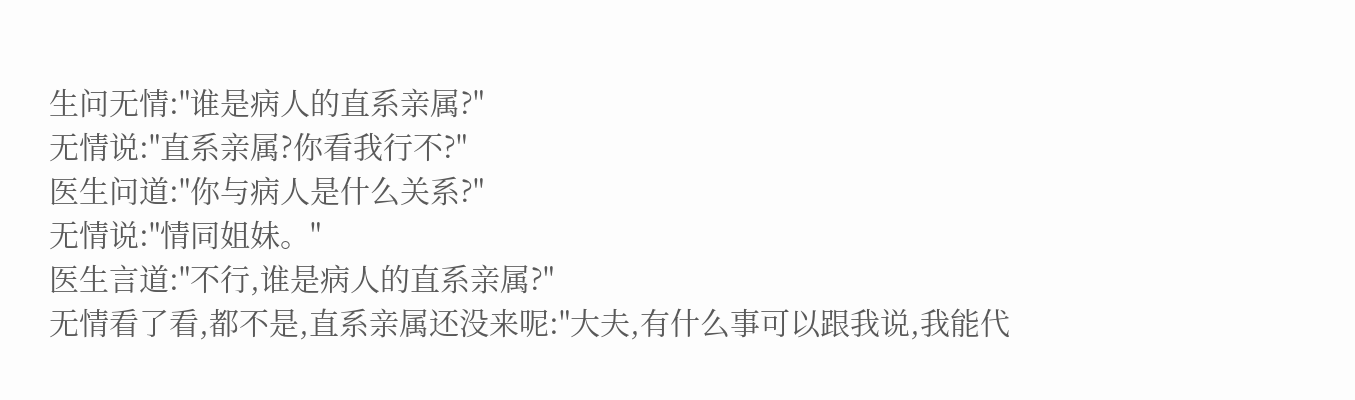生问无情:"谁是病人的直系亲属?"
无情说:"直系亲属?你看我行不?"
医生问道:"你与病人是什么关系?"
无情说:"情同姐妹。"
医生言道:"不行,谁是病人的直系亲属?"
无情看了看,都不是,直系亲属还没来呢:"大夫,有什么事可以跟我说,我能代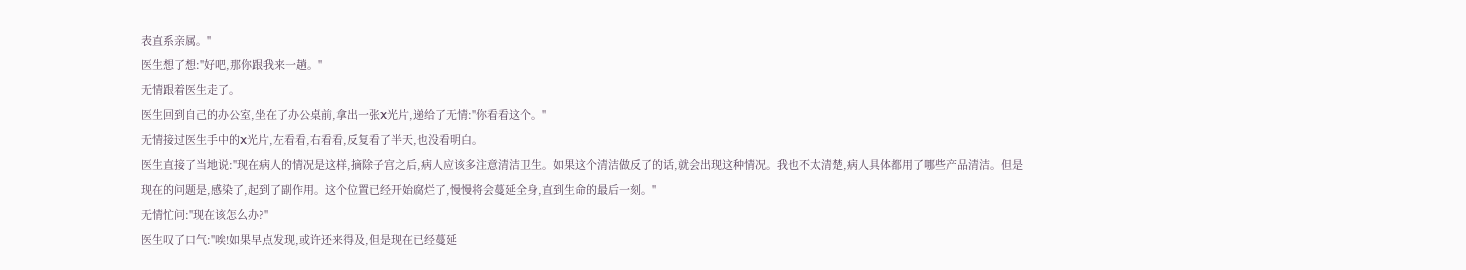表直系亲属。"
医生想了想:"好吧,那你跟我来一趟。"
无情跟着医生走了。
医生回到自己的办公室,坐在了办公桌前,拿出一张X光片,递给了无情:"你看看这个。"
无情接过医生手中的X光片,左看看,右看看,反复看了半天,也没看明白。
医生直接了当地说:"现在病人的情况是这样,摘除子宫之后,病人应该多注意清洁卫生。如果这个清洁做反了的话,就会出现这种情况。我也不太清楚,病人具体都用了哪些产品清洁。但是现在的问题是,感染了,起到了副作用。这个位置已经开始腐烂了,慢慢将会蔓延全身,直到生命的最后一刻。"
无情忙问:"现在该怎么办?"
医生叹了口气:"唉!如果早点发现,或许还来得及,但是现在已经蔓延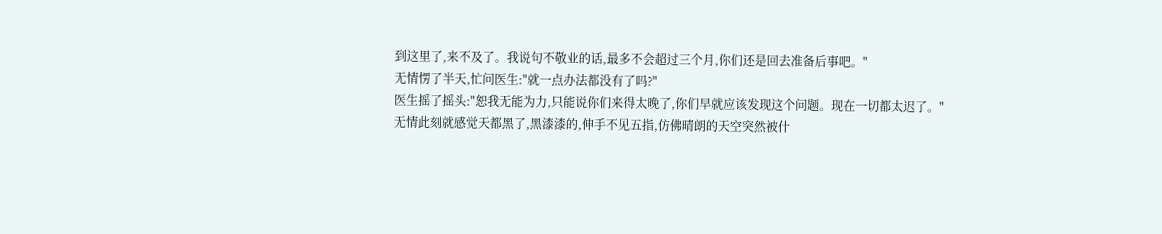到这里了,来不及了。我说句不敬业的话,最多不会超过三个月,你们还是回去准备后事吧。"
无情愣了半天,忙问医生:"就一点办法都没有了吗?"
医生摇了摇头:"恕我无能为力,只能说你们来得太晚了,你们早就应该发现这个问题。现在一切都太迟了。"
无情此刻就感觉天都黑了,黑漆漆的,伸手不见五指,仿佛晴朗的天空突然被什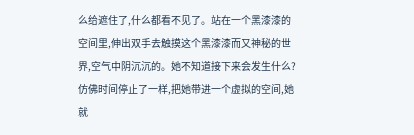么给遮住了,什么都看不见了。站在一个黑漆漆的空间里,伸出双手去触摸这个黑漆漆而又神秘的世界,空气中阴沉沉的。她不知道接下来会发生什么?仿佛时间停止了一样,把她带进一个虚拟的空间,她就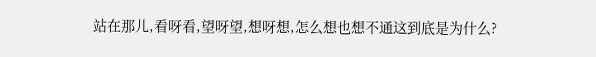站在那儿,看呀看,望呀望,想呀想,怎么想也想不通这到底是为什么?